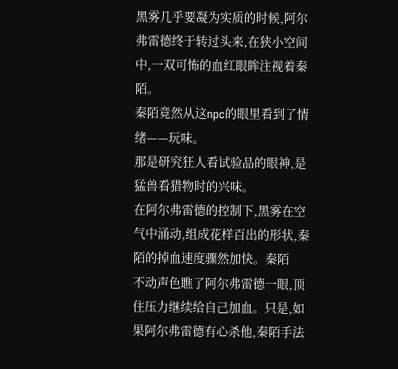黑雾几乎要凝为实质的时候,阿尔弗雷德终于转过头来,在狭小空间中,一双可怖的血红眼眸注视着秦陌。
秦陌竟然从这npc的眼里看到了情绪——玩味。
那是研究狂人看试验品的眼神,是猛兽看猎物时的兴味。
在阿尔弗雷德的控制下,黑雾在空气中涌动,组成花样百出的形状,秦陌的掉血速度骤然加快。秦陌
不动声色瞧了阿尔弗雷德一眼,顶住压力继续给自己加血。只是,如果阿尔弗雷德有心杀他,秦陌手法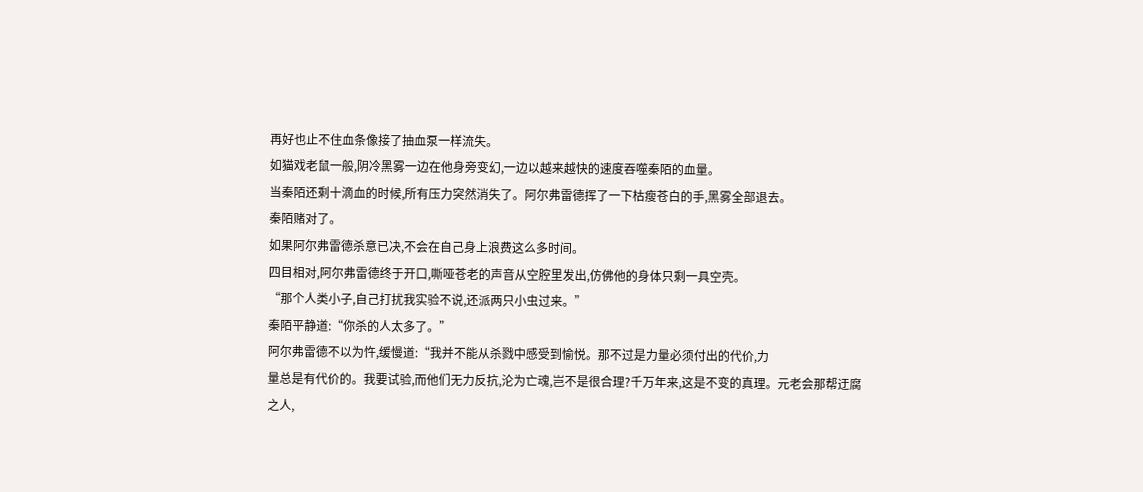再好也止不住血条像接了抽血泵一样流失。
如猫戏老鼠一般,阴冷黑雾一边在他身旁变幻,一边以越来越快的速度吞噬秦陌的血量。
当秦陌还剩十滴血的时候,所有压力突然消失了。阿尔弗雷德挥了一下枯瘦苍白的手,黑雾全部退去。
秦陌赌对了。
如果阿尔弗雷德杀意已决,不会在自己身上浪费这么多时间。
四目相对,阿尔弗雷德终于开口,嘶哑苍老的声音从空腔里发出,仿佛他的身体只剩一具空壳。
“那个人类小子,自己打扰我实验不说,还派两只小虫过来。”
秦陌平静道:“你杀的人太多了。”
阿尔弗雷德不以为忤,缓慢道:“我并不能从杀戮中感受到愉悦。那不过是力量必须付出的代价,力
量总是有代价的。我要试验,而他们无力反抗,沦为亡魂,岂不是很合理?千万年来,这是不变的真理。元老会那帮迂腐之人,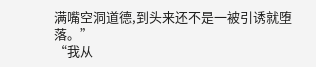满嘴空洞道德,到头来还不是一被引诱就堕落。”
“我从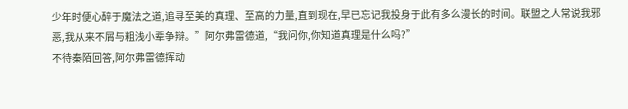少年时便心醉于魔法之道,追寻至美的真理、至高的力量,直到现在,早已忘记我投身于此有多么漫长的时间。联盟之人常说我邪恶,我从来不屑与粗浅小辈争辩。”阿尔弗雷德道,“我问你,你知道真理是什么吗?”
不待秦陌回答,阿尔弗雷德挥动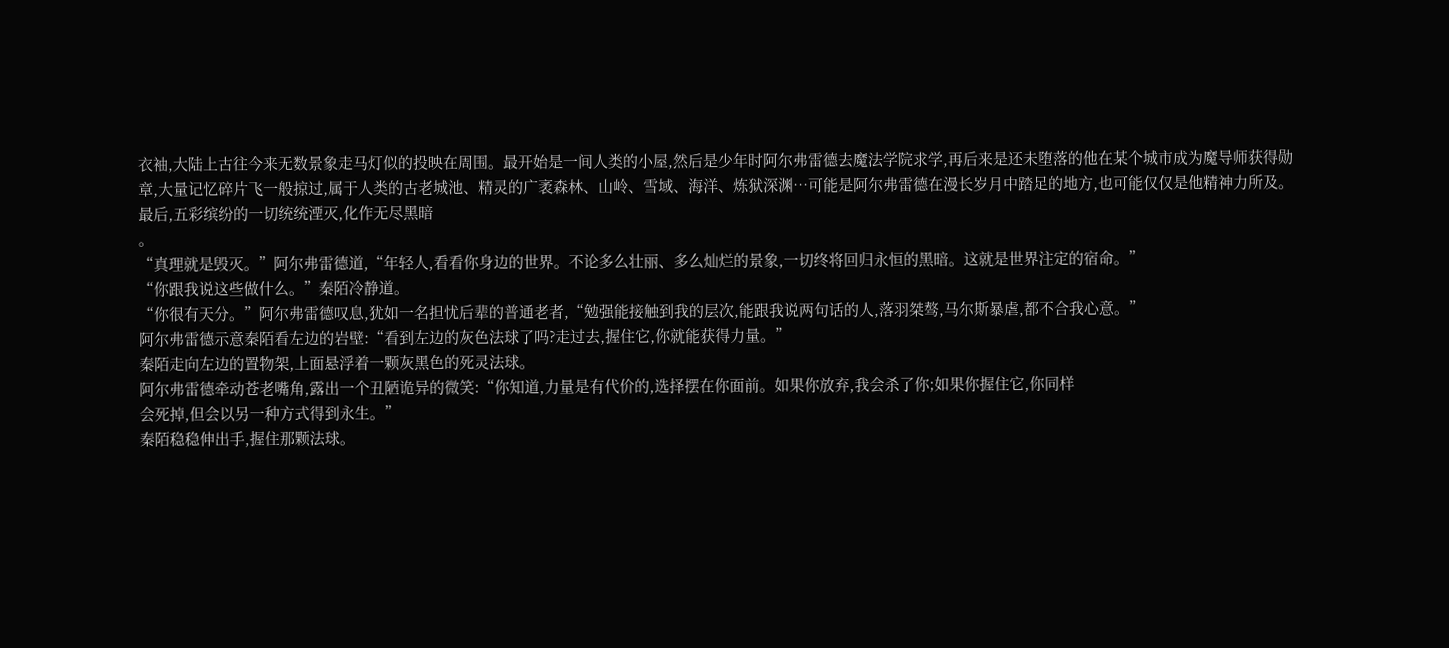衣袖,大陆上古往今来无数景象走马灯似的投映在周围。最开始是一间人类的小屋,然后是少年时阿尔弗雷德去魔法学院求学,再后来是还未堕落的他在某个城市成为魔导师获得勋章,大量记忆碎片飞一般掠过,属于人类的古老城池、精灵的广袤森林、山岭、雪域、海洋、炼狱深渊…可能是阿尔弗雷德在漫长岁月中踏足的地方,也可能仅仅是他精神力所及。
最后,五彩缤纷的一切统统湮灭,化作无尽黑暗
。
“真理就是毁灭。”阿尔弗雷德道,“年轻人,看看你身边的世界。不论多么壮丽、多么灿烂的景象,一切终将回归永恒的黑暗。这就是世界注定的宿命。”
“你跟我说这些做什么。”秦陌冷静道。
“你很有天分。”阿尔弗雷德叹息,犹如一名担忧后辈的普通老者,“勉强能接触到我的层次,能跟我说两句话的人,落羽桀骜,马尔斯暴虐,都不合我心意。”
阿尔弗雷德示意秦陌看左边的岩壁:“看到左边的灰色法球了吗?走过去,握住它,你就能获得力量。”
秦陌走向左边的置物架,上面悬浮着一颗灰黑色的死灵法球。
阿尔弗雷德牵动苍老嘴角,露出一个丑陋诡异的微笑:“你知道,力量是有代价的,选择摆在你面前。如果你放弃,我会杀了你;如果你握住它,你同样
会死掉,但会以另一种方式得到永生。”
秦陌稳稳伸出手,握住那颗法球。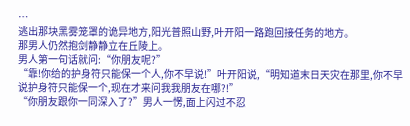…
逃出那块黑雾笼罩的诡异地方,阳光普照山野,叶开阳一路跑回接任务的地方。
那男人仍然抱剑静静立在丘陵上。
男人第一句话就问:“你朋友呢?”
“靠!你给的护身符只能保一个人,你不早说!”叶开阳说,“明知道末日天灾在那里,你不早说护身符只能保一个,现在才来问我我朋友在哪?!”
“你朋友跟你一同深入了?”男人一愣,面上闪过不忍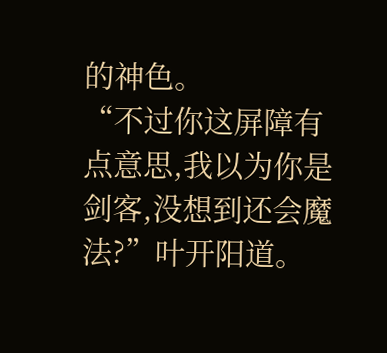的神色。
“不过你这屏障有点意思,我以为你是剑客,没想到还会魔法?”叶开阳道。